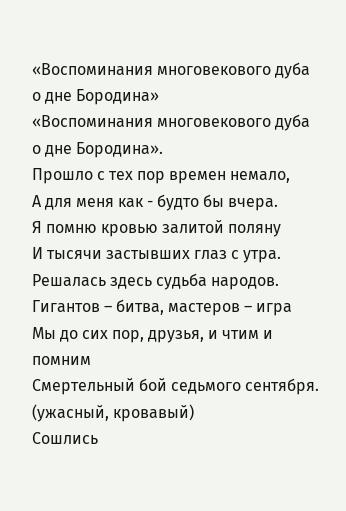«Воспоминания многовекового дуба о дне Бородина»
«Воспоминания многовекового дуба
о дне Бородина».
Прошло с тех пор времен немало,
А для меня как - будто бы вчера.
Я помню кровью залитой поляну
И тысячи застывших глаз с утра.
Решалась здесь судьба народов.
Гигантов – битва, мастеров – игра
Мы до сих пор, друзья, и чтим и помним
Смертельный бой седьмого сентября. (ужасный, кровавый)
Сошлись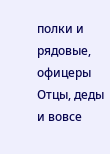полки и рядовые, офицеры
Отцы, деды и вовсе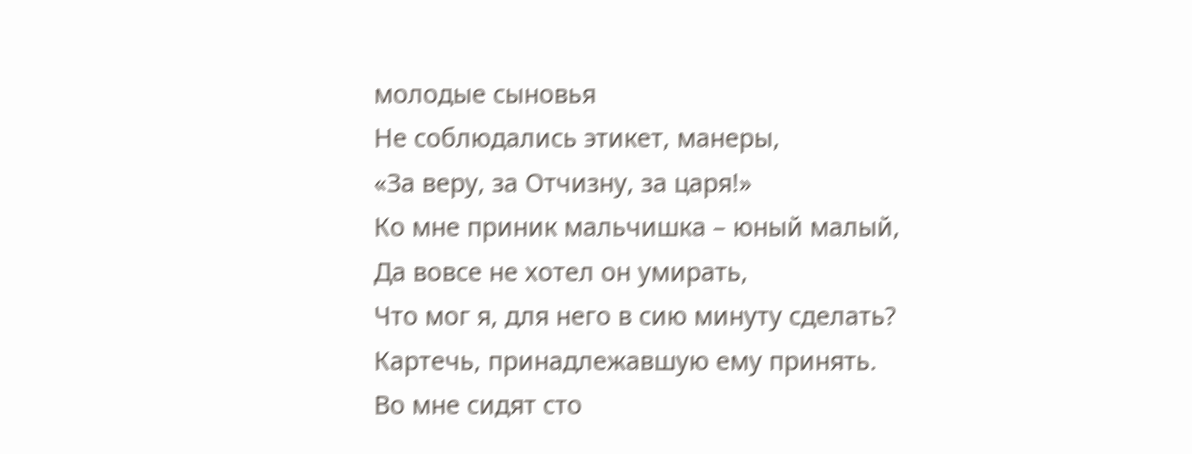молодые сыновья
Не соблюдались этикет, манеры,
«За веру, за Отчизну, за царя!»
Ко мне приник мальчишка – юный малый,
Да вовсе не хотел он умирать,
Что мог я, для него в сию минуту сделать?
Картечь, принадлежавшую ему принять.
Во мне сидят сто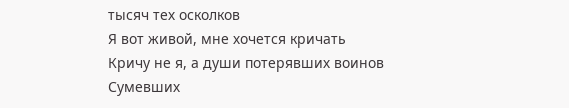тысяч тех осколков
Я вот живой, мне хочется кричать
Кричу не я, а души потерявших воинов
Сумевших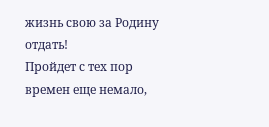жизнь свою за Родину отдать!
Пройдет с тех пор времен еще немало,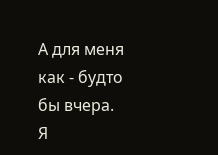А для меня как - будто бы вчера.
Я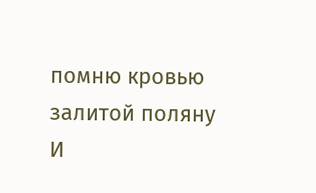помню кровью залитой поляну
И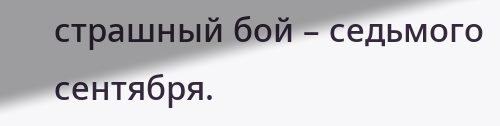страшный бой – седьмого сентября.